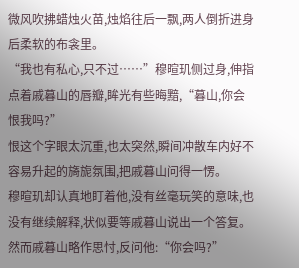微风吹拂蜡烛火苗,烛焰往后一飘,两人倒折进身后柔软的布衾里。
“我也有私心,只不过……”穆暄玑侧过身,伸指点着戚暮山的唇瓣,眸光有些晦黯,“暮山,你会恨我吗?”
恨这个字眼太沉重,也太突然,瞬间冲散车内好不容易升起的旖旎氛围,把戚暮山问得一愣。
穆暄玑却认真地盯着他,没有丝毫玩笑的意味,也没有继续解释,状似要等戚暮山说出一个答复。
然而戚暮山略作思忖,反问他:“你会吗?”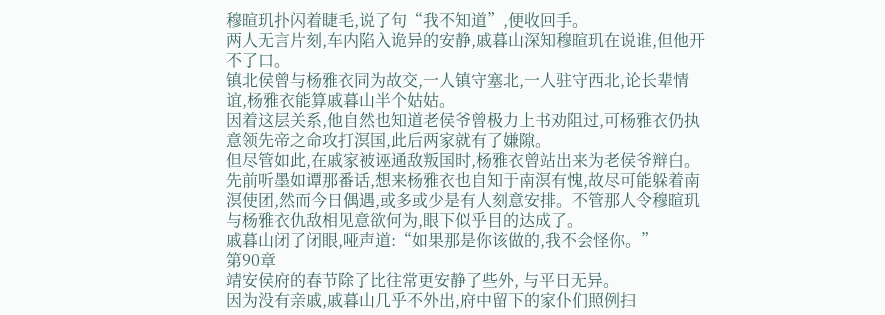穆暄玑扑闪着睫毛,说了句“我不知道”,便收回手。
两人无言片刻,车内陷入诡异的安静,戚暮山深知穆暄玑在说谁,但他开不了口。
镇北侯曾与杨雅衣同为故交,一人镇守塞北,一人驻守西北,论长辈情谊,杨雅衣能算戚暮山半个姑姑。
因着这层关系,他自然也知道老侯爷曾极力上书劝阻过,可杨雅衣仍执意领先帝之命攻打溟国,此后两家就有了嫌隙。
但尽管如此,在戚家被诬通敌叛国时,杨雅衣曾站出来为老侯爷辩白。
先前听墨如谭那番话,想来杨雅衣也自知于南溟有愧,故尽可能躲着南溟使团,然而今日偶遇,或多或少是有人刻意安排。不管那人令穆暄玑与杨雅衣仇敌相见意欲何为,眼下似乎目的达成了。
戚暮山闭了闭眼,哑声道:“如果那是你该做的,我不会怪你。”
第90章
靖安侯府的春节除了比往常更安静了些外, 与平日无异。
因为没有亲戚,戚暮山几乎不外出,府中留下的家仆们照例扫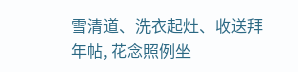雪清道、洗衣起灶、收送拜年帖, 花念照例坐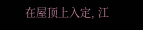在屋顶上入定, 江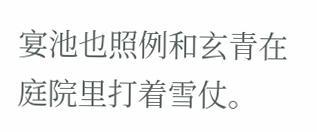宴池也照例和玄青在庭院里打着雪仗。